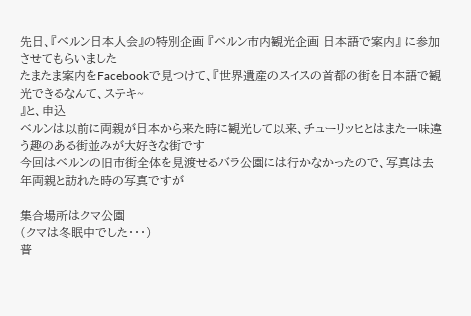先日、『ベルン日本人会』の特別企画 『ベルン市内観光企画 日本語で案内』 に参加させてもらいました
たまたま案内をFacebookで見つけて、『世界遺産のスイスの首都の街を日本語で観光できるなんて、ステキ~
』と、申込
ベルンは以前に両親が日本から来た時に観光して以来、チューリッヒとはまた一味違う趣のある街並みが大好きな街です
今回はベルンの旧市街全体を見渡せるバラ公園には行かなかったので、写真は去年両親と訪れた時の写真ですが

集合場所はクマ公園
(クマは冬眠中でした・・・)
普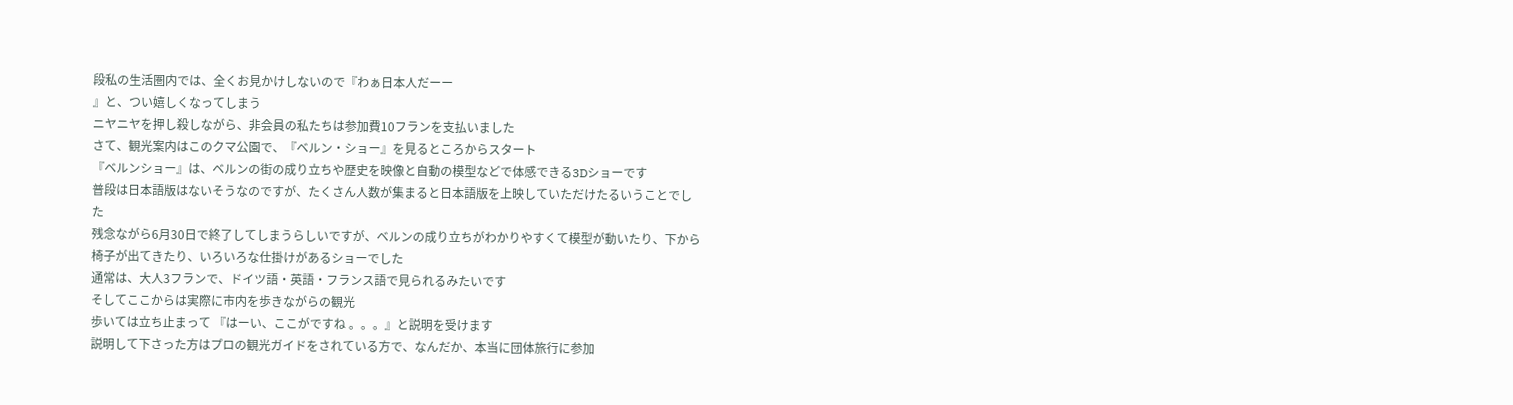段私の生活圏内では、全くお見かけしないので『わぁ日本人だーー
』と、つい嬉しくなってしまう
ニヤニヤを押し殺しながら、非会員の私たちは参加費10フランを支払いました
さて、観光案内はこのクマ公園で、『ベルン・ショー』を見るところからスタート
『ベルンショー』は、ベルンの街の成り立ちや歴史を映像と自動の模型などで体感できる3Dショーです
普段は日本語版はないそうなのですが、たくさん人数が集まると日本語版を上映していただけたるいうことでした
残念ながら6月30日で終了してしまうらしいですが、ベルンの成り立ちがわかりやすくて模型が動いたり、下から椅子が出てきたり、いろいろな仕掛けがあるショーでした
通常は、大人3フランで、ドイツ語・英語・フランス語で見られるみたいです
そしてここからは実際に市内を歩きながらの観光
歩いては立ち止まって 『はーい、ここがですね 。。。』と説明を受けます
説明して下さった方はプロの観光ガイドをされている方で、なんだか、本当に団体旅行に参加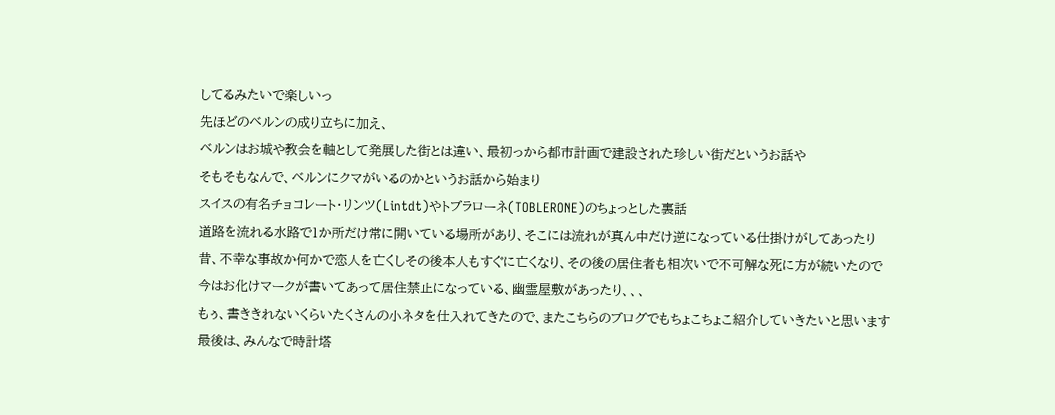してるみたいで楽しいっ
先ほどのベルンの成り立ちに加え、
ベルンはお城や教会を軸として発展した街とは違い、最初っから都市計画で建設された珍しい街だというお話や
そもそもなんで、ベルンにクマがいるのかというお話から始まり
スイスの有名チョコレート・リンツ(Lintdt)やトブラローネ(TOBLERONE)のちょっとした裏話
道路を流れる水路で1か所だけ常に開いている場所があり、そこには流れが真ん中だけ逆になっている仕掛けがしてあったり
昔、不幸な事故か何かで恋人を亡くしその後本人もすぐに亡くなり、その後の居住者も相次いで不可解な死に方が続いたので
今はお化けマークが書いてあって居住禁止になっている、幽霊屋敷があったり、、、
もぅ、書ききれないくらいたくさんの小ネタを仕入れてきたので、またこちらのブログでもちょこちょこ紹介していきたいと思います
最後は、みんなで時計塔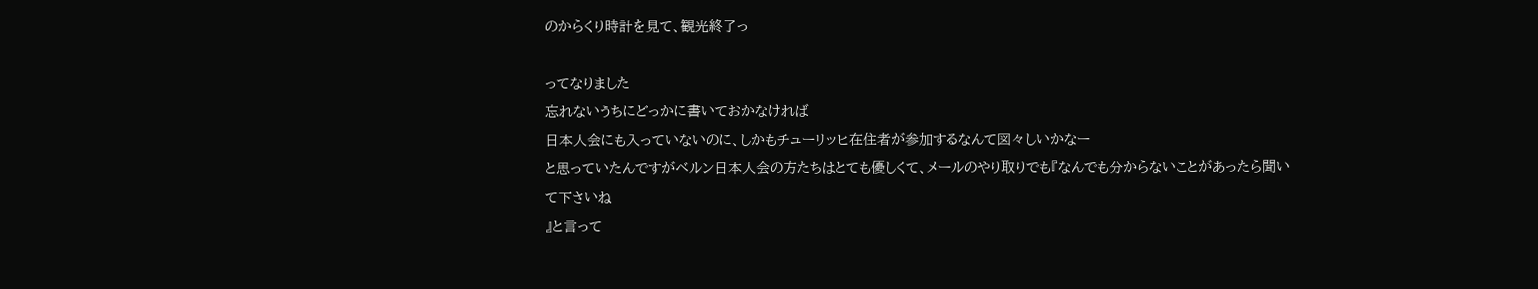のからくり時計を見て、観光終了っ

ってなりました
忘れないうちにどっかに書いておかなければ
日本人会にも入っていないのに、しかもチューリッヒ在住者が参加するなんて図々しいかなー
と思っていたんですがベルン日本人会の方たちはとても優しくて、メールのやり取りでも『なんでも分からないことがあったら聞いて下さいね
』と言って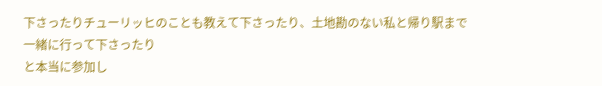下さったりチューリッヒのことも教えて下さったり、土地勘のない私と帰り駅まで一緒に行って下さったり
と本当に参加し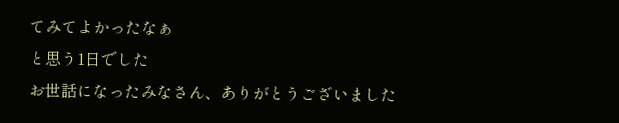てみてよかったなぁ
と思う1日でした
お世話になったみなさん、ありがとうございました